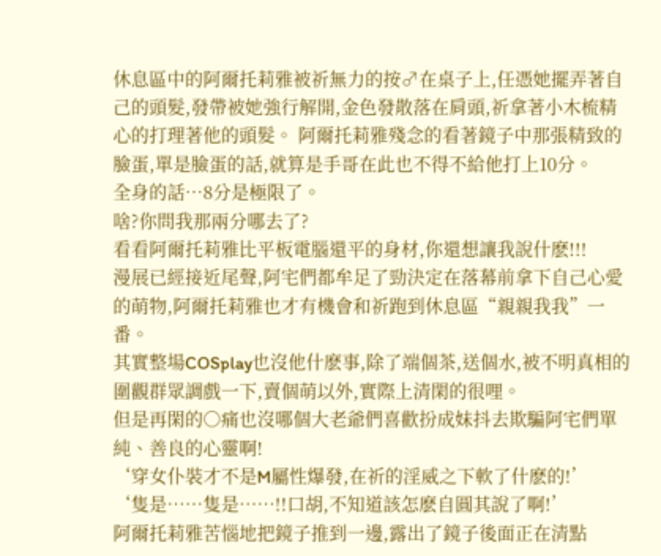休息區中的阿爾托莉雅被祈無力的按♂在桌子上,任憑她擺弄著自己的頭髮,發帶被她強行解開,金色發散落在肩頭,祈拿著小木梳精心的打理著他的頭髮。 阿爾托莉雅殘念的看著鏡子中那張精致的臉蛋,單是臉蛋的話,就算是手哥在此也不得不給他打上10分。
全身的話…8分是極限了。
啥?你問我那兩分哪去了?
看看阿爾托莉雅比平板電腦還平的身材,你還想讓我說什麽!!!
漫展已經接近尾聲,阿宅們都牟足了勁決定在落幕前拿下自己心愛的萌物,阿爾托莉雅也才有機會和祈跑到休息區“親親我我”一番。
其實整場COSplay也沒他什麽事,除了端個茶,送個水,被不明真相的圍觀群眾調戲一下,賣個萌以外,實際上清閑的很哩。
但是再閑的○痛也沒哪個大老爺們喜歡扮成妹抖去欺騙阿宅們單純、善良的心靈啊!
‘穿女仆裝才不是M屬性爆發,在祈的淫威之下軟了什麽的!’
‘隻是……隻是……!!口胡,不知道該怎麽自圓其說了啊!’
阿爾托莉雅苦惱地把鏡子推到一邊,露出了鏡子後面正在清點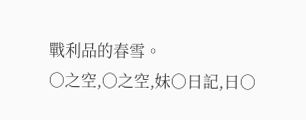戰利品的春雪。
○之空,○之空,妹○日記,日○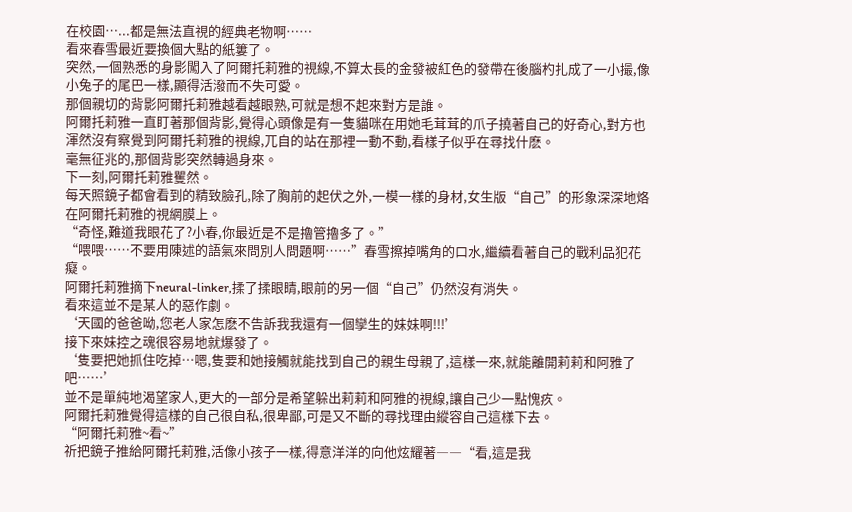在校園…...都是無法直視的經典老物啊……
看來春雪最近要換個大點的紙簍了。
突然,一個熟悉的身影闖入了阿爾托莉雅的視線,不算太長的金發被紅色的發帶在後腦杓扎成了一小撮,像小兔子的尾巴一樣,顯得活潑而不失可愛。
那個親切的背影阿爾托莉雅越看越眼熟,可就是想不起來對方是誰。
阿爾托莉雅一直盯著那個背影,覺得心頭像是有一隻貓咪在用她毛茸茸的爪子撓著自己的好奇心,對方也渾然沒有察覺到阿爾托莉雅的視線,兀自的站在那裡一動不動,看樣子似乎在尋找什麽。
毫無征兆的,那個背影突然轉過身來。
下一刻,阿爾托莉雅矍然。
每天照鏡子都會看到的精致臉孔,除了胸前的起伏之外,一模一樣的身材,女生版“自己”的形象深深地烙在阿爾托莉雅的視網膜上。
“奇怪,難道我眼花了?小春,你最近是不是擼管擼多了。”
“喂喂……不要用陳述的語氣來問別人問題啊……”春雪擦掉嘴角的口水,繼續看著自己的戰利品犯花癡。
阿爾托莉雅摘下neural-linker,揉了揉眼睛,眼前的另一個“自己”仍然沒有消失。
看來這並不是某人的惡作劇。
‘天國的爸爸呦,您老人家怎麽不告訴我我還有一個孿生的妹妹啊!!!’
接下來妹控之魂很容易地就爆發了。
‘隻要把她抓住吃掉…嗯,隻要和她接觸就能找到自己的親生母親了,這樣一來,就能離開莉莉和阿雅了吧……’
並不是單純地渴望家人,更大的一部分是希望躲出莉莉和阿雅的視線,讓自己少一點愧疚。
阿爾托莉雅覺得這樣的自己很自私,很卑鄙,可是又不斷的尋找理由縱容自己這樣下去。
“阿爾托莉雅~看~”
祈把鏡子推給阿爾托莉雅,活像小孩子一樣,得意洋洋的向他炫耀著――“看,這是我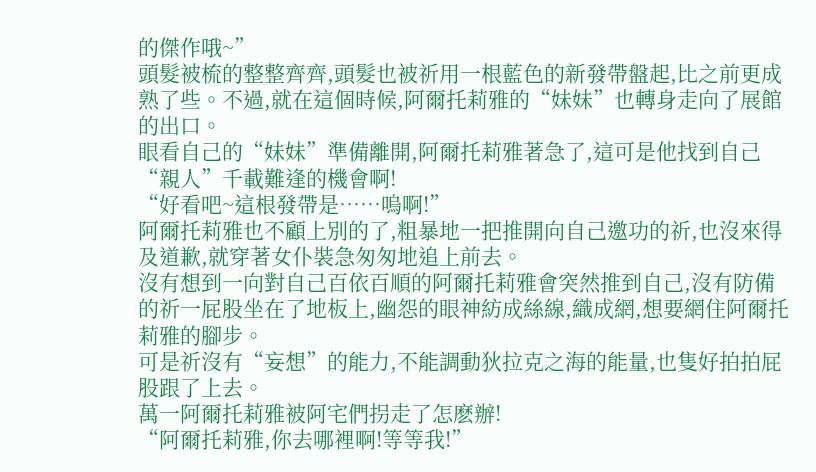的傑作哦~”
頭髮被梳的整整齊齊,頭髮也被祈用一根藍色的新發帶盤起,比之前更成熟了些。不過,就在這個時候,阿爾托莉雅的“妹妹”也轉身走向了展館的出口。
眼看自己的“妹妹”準備離開,阿爾托莉雅著急了,這可是他找到自己“親人”千載難逢的機會啊!
“好看吧~這根發帶是……嗚啊!”
阿爾托莉雅也不顧上別的了,粗暴地一把推開向自己邀功的祈,也沒來得及道歉,就穿著女仆裝急匆匆地追上前去。
沒有想到一向對自己百依百順的阿爾托莉雅會突然推到自己,沒有防備的祈一屁股坐在了地板上,幽怨的眼神紡成絲線,織成網,想要網住阿爾托莉雅的腳步。
可是祈沒有“妄想”的能力,不能調動狄拉克之海的能量,也隻好拍拍屁股跟了上去。
萬一阿爾托莉雅被阿宅們拐走了怎麽辦!
“阿爾托莉雅,你去哪裡啊!等等我!”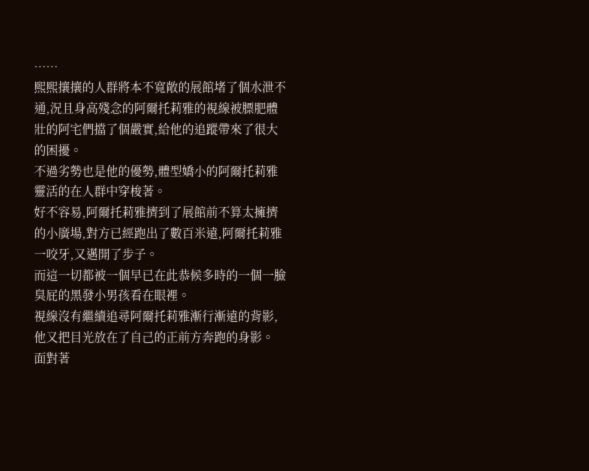……
熙熙攘攘的人群將本不寬敞的展館堵了個水泄不通,況且身高殘念的阿爾托莉雅的視線被膘肥體壯的阿宅們擋了個嚴實,給他的追蹤帶來了很大的困擾。
不過劣勢也是他的優勢,體型嬌小的阿爾托莉雅靈活的在人群中穿梭著。
好不容易,阿爾托莉雅擠到了展館前不算太擁擠的小廣場,對方已經跑出了數百米遠,阿爾托莉雅一咬牙,又邁開了步子。
而這一切都被一個早已在此恭候多時的一個一臉臭屁的黑發小男孩看在眼裡。
視線沒有繼續追尋阿爾托莉雅漸行漸遠的背影,他又把目光放在了自己的正前方奔跑的身影。
面對著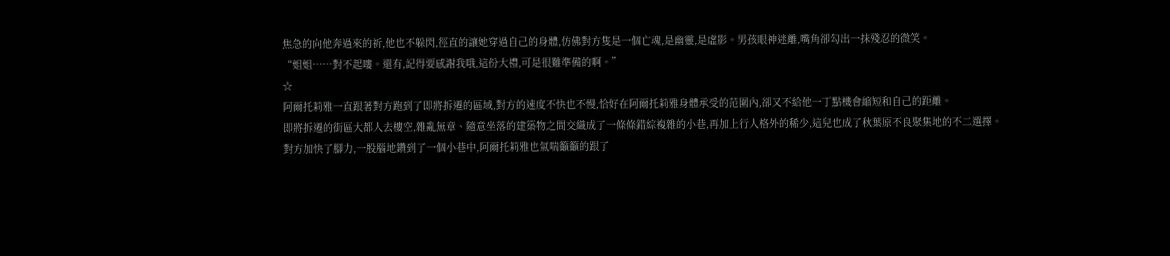焦急的向他奔過來的祈,他也不躲閃,徑直的讓她穿過自己的身體,仿佛對方隻是一個亡魂,是幽靈,是虛影。男孩眼神迷離,嘴角卻勾出一抹殘忍的微笑。
“姐姐……對不起嘍。還有,記得要感謝我哦,這份大禮,可是很難準備的啊。”
☆
阿爾托莉雅一直跟著對方跑到了即將拆遷的區域,對方的速度不快也不慢,恰好在阿爾托莉雅身體承受的范圍內,卻又不給他一丁點機會縮短和自己的距離。
即將拆遷的街區大都人去樓空,雜亂無章、隨意坐落的建築物之間交織成了一條條錯綜複雜的小巷,再加上行人格外的稀少,這兒也成了秋葉原不良聚集地的不二選擇。
對方加快了腳力,一股腦地鑽到了一個小巷中,阿爾托莉雅也氣喘籲籲的跟了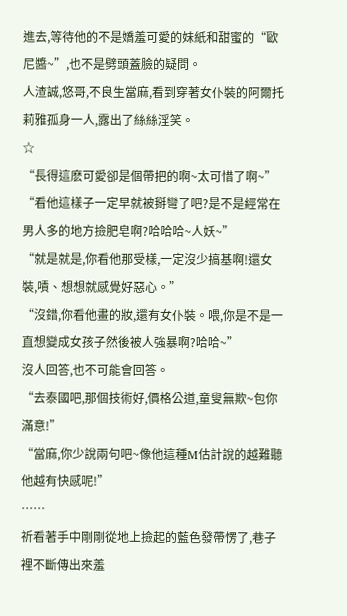進去,等待他的不是嬌羞可愛的妹紙和甜蜜的“歐尼醬~”,也不是劈頭蓋臉的疑問。
人渣誠,悠哥,不良生當麻,看到穿著女仆裝的阿爾托莉雅孤身一人,露出了絲絲淫笑。
☆
“長得這麽可愛卻是個帶把的啊~太可惜了啊~”
“看他這樣子一定早就被掰彎了吧?是不是經常在男人多的地方撿肥皂啊?哈哈哈~人妖~”
“就是就是,你看他那受樣,一定沒少搞基啊!還女裝,嘖、想想就感覺好惡心。”
“沒錯,你看他畫的妝,還有女仆裝。喂,你是不是一直想變成女孩子然後被人強暴啊?哈哈~”
沒人回答,也不可能會回答。
“去泰國吧,那個技術好,價格公道,童叟無欺~包你滿意!”
“當麻,你少說兩句吧~像他這種M估計說的越難聽他越有快感呢!”
……
祈看著手中剛剛從地上撿起的藍色發帶愣了,巷子裡不斷傳出來羞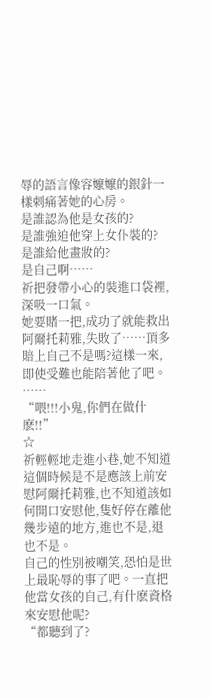辱的語言像容嬤嬤的銀針一樣刺痛著她的心房。
是誰認為他是女孩的?
是誰強迫他穿上女仆裝的?
是誰給他畫妝的?
是自己啊……
祈把發帶小心的裝進口袋裡,深吸一口氣。
她要賭一把,成功了就能救出阿爾托莉雅,失敗了……頂多賠上自己不是嗎?這樣一來,即使受難也能陪著他了吧。
……
“喂!!!小鬼,你們在做什麽!!”
☆
祈輕輕地走進小巷,她不知道這個時候是不是應該上前安慰阿爾托莉雅,也不知道該如何開口安慰他,隻好停在離他幾步遠的地方,進也不是,退也不是。
自己的性別被嘲笑,恐怕是世上最恥辱的事了吧。一直把他當女孩的自己,有什麽資格來安慰他呢?
“都聽到了?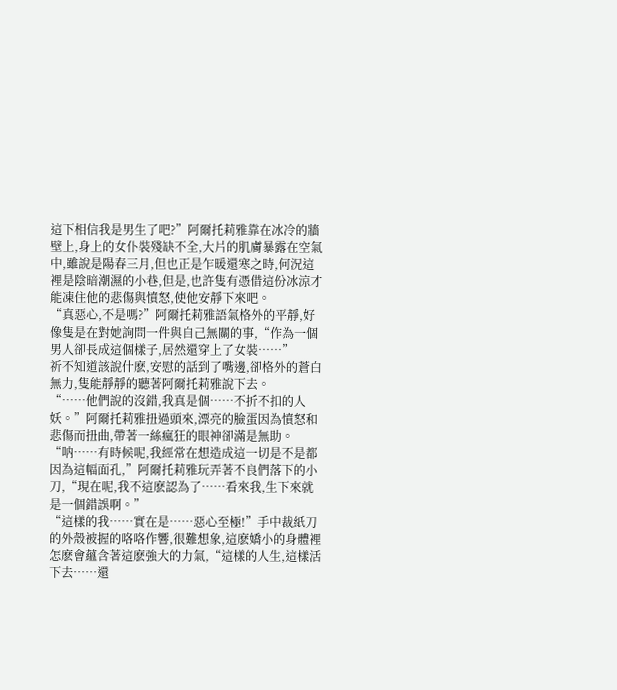這下相信我是男生了吧?”阿爾托莉雅靠在冰冷的牆壁上,身上的女仆裝殘缺不全,大片的肌膚暴露在空氣中,雖說是陽春三月,但也正是乍暖還寒之時,何況這裡是陰暗潮濕的小巷,但是,也許隻有憑借這份冰涼才能凍住他的悲傷與憤怒,使他安靜下來吧。
“真惡心,不是嗎?”阿爾托莉雅語氣格外的平靜,好像隻是在對她詢問一件與自己無關的事,“作為一個男人卻長成這個樣子,居然還穿上了女裝……”
祈不知道該說什麽,安慰的話到了嘴邊,卻格外的蒼白無力,隻能靜靜的聽著阿爾托莉雅說下去。
“……他們說的沒錯,我真是個……不折不扣的人妖。”阿爾托莉雅扭過頭來,漂亮的臉蛋因為憤怒和悲傷而扭曲,帶著一絲瘋狂的眼神卻滿是無助。
“呐……有時候呢,我經常在想造成這一切是不是都因為這幅面孔,”阿爾托莉雅玩弄著不良們落下的小刀,“現在呢,我不這麽認為了……看來我,生下來就是一個錯誤啊。”
“這樣的我……實在是……惡心至極!”手中裁紙刀的外殼被握的咯咯作響,很難想象,這麽嬌小的身體裡怎麽會蘊含著這麽強大的力氣,“這樣的人生,這樣活下去……還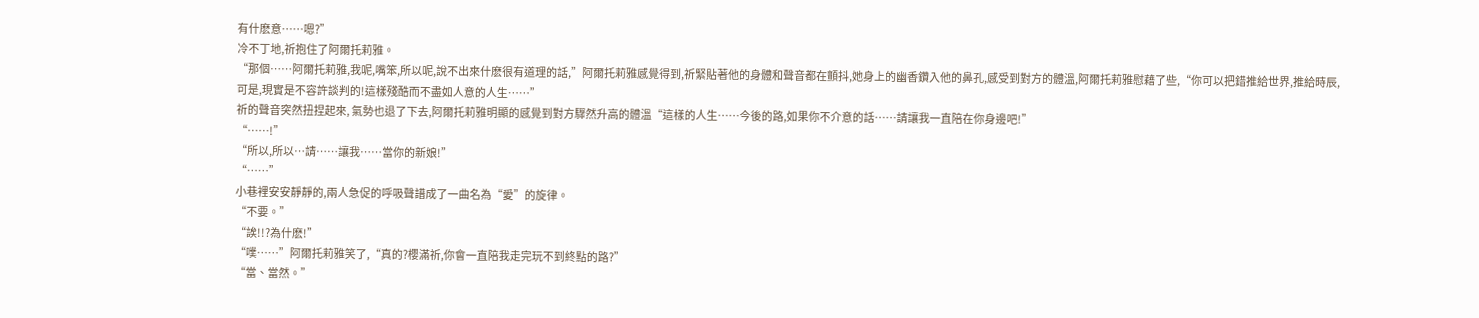有什麽意……嗯?”
冷不丁地,祈抱住了阿爾托莉雅。
“那個……阿爾托莉雅,我呢,嘴笨,所以呢,說不出來什麽很有道理的話,”阿爾托莉雅感覺得到,祈緊貼著他的身體和聲音都在顫抖,她身上的幽香鑽入他的鼻孔,感受到對方的體溫,阿爾托莉雅慰藉了些,“你可以把錯推給世界,推給時辰,可是,現實是不容許談判的!這樣殘酷而不盡如人意的人生……”
祈的聲音突然扭捏起來, 氣勢也退了下去,阿爾托莉雅明顯的感覺到對方驟然升高的體溫“這樣的人生……今後的路,如果你不介意的話……請讓我一直陪在你身邊吧!”
“……!”
“所以,所以…請……讓我……當你的新娘!”
“……”
小巷裡安安靜靜的,兩人急促的呼吸聲譜成了一曲名為“愛”的旋律。
“不要。”
“誒!!?為什麽!”
“噗……”阿爾托莉雅笑了,“真的?櫻滿祈,你會一直陪我走完玩不到終點的路?”
“當、當然。”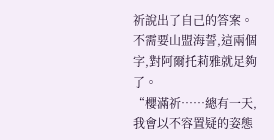祈說出了自己的答案。
不需要山盟海誓,這兩個字,對阿爾托莉雅就足夠了。
“櫻滿祈……總有一天,我會以不容置疑的姿態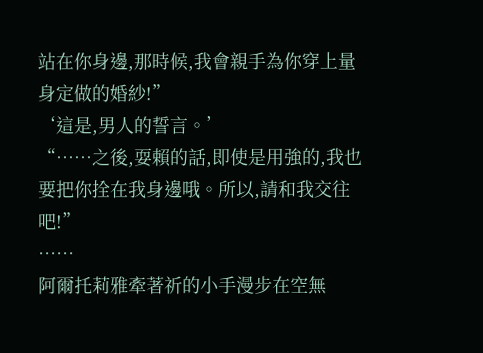站在你身邊,那時候,我會親手為你穿上量身定做的婚紗!”
‘這是,男人的誓言。’
“……之後,耍賴的話,即使是用強的,我也要把你拴在我身邊哦。所以,請和我交往吧!”
……
阿爾托莉雅牽著祈的小手漫步在空無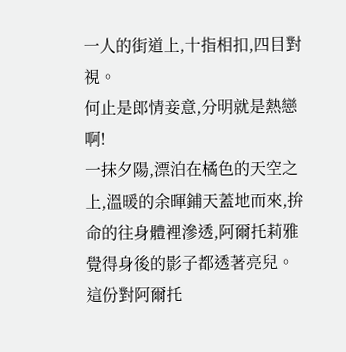一人的街道上,十指相扣,四目對視。
何止是郎情妾意,分明就是熱戀啊!
一抹夕陽,漂泊在橘色的天空之上,溫暖的余暉鋪天蓋地而來,拚命的往身體裡滲透,阿爾托莉雅覺得身後的影子都透著亮兒。
這份對阿爾托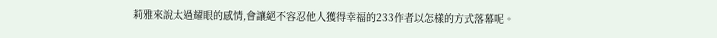莉雅來說太過耀眼的感情,會讓絕不容忍他人獲得幸福的233作者以怎樣的方式落幕呢。